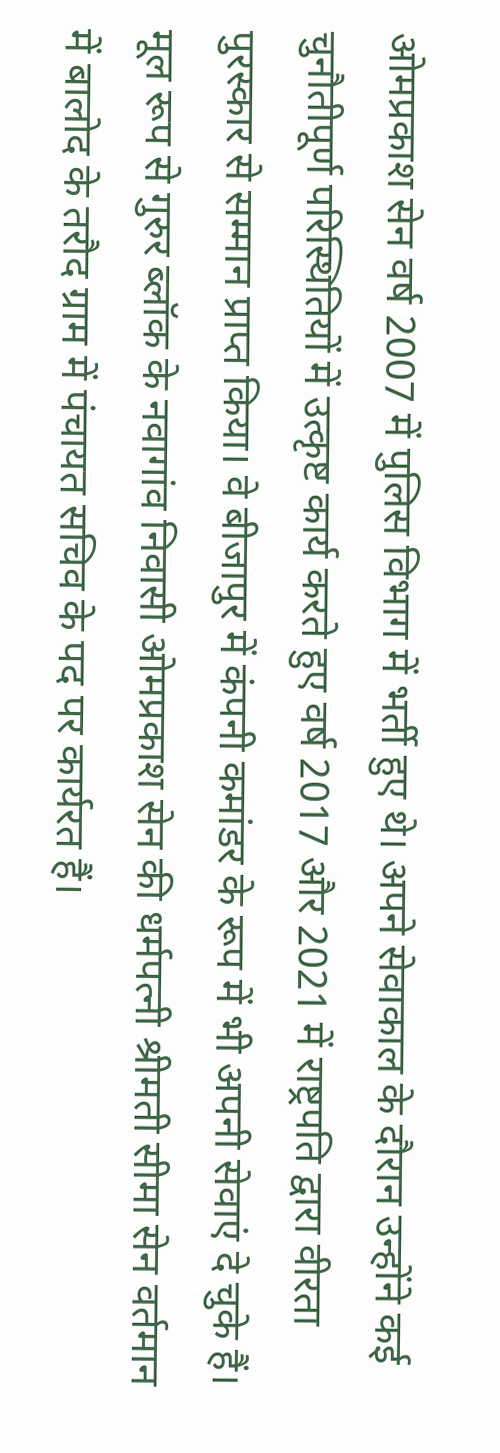ओमप्रकाश सेन वर्ष 2007 में पुलिस विभाग में भर्ती हुए थे। अपने सेवाकाल के दौरान उन्होंने कई चुनौतीपूर्ण परिस्थितियों में उत्कृष्ट कार्य करते हुए वर्ष 2017 और 2021 में राष्ट्रपति द्वारा वीरता पुरस्कार से सम्मान प्राप्त किया। वे बीजापुर में कंपनी कमांडर के रूप में भी अपनी सेवाएं दे चुके हैं। मूल रूप से गुरुर ब्लॉक के नवागांव निवासी ओमप्रकाश सेन की धर्मपत्नी श्रीमती सीमा सेन वर्तमान में बालोद के तरौद ग्राम में पंचायत सचिव के पद पर कार्यरत हैं।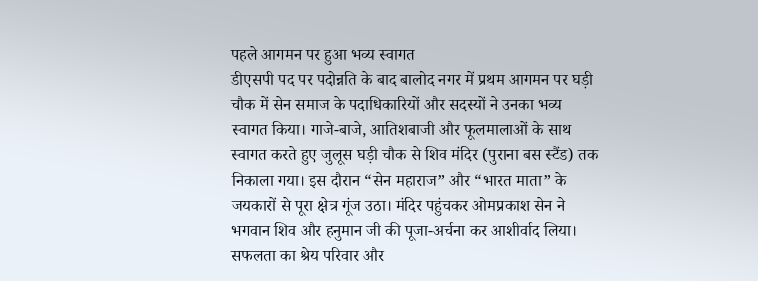पहले आगमन पर हुआ भव्य स्वागत
डीएसपी पद पर पदोन्नति के बाद बालोद नगर में प्रथम आगमन पर घड़ी चौक में सेन समाज के पदाधिकारियों और सदस्यों ने उनका भव्य स्वागत किया। गाजे-बाजे, आतिशबाजी और फूलमालाओं के साथ स्वागत करते हुए जुलूस घड़ी चौक से शिव मंदिर (पुराना बस स्टैंड) तक निकाला गया। इस दौरान “सेन महाराज” और “भारत माता” के जयकारों से पूरा क्षेत्र गूंज उठा। मंदिर पहुंचकर ओमप्रकाश सेन ने भगवान शिव और हनुमान जी की पूजा-अर्चना कर आशीर्वाद लिया।
सफलता का श्रेय परिवार और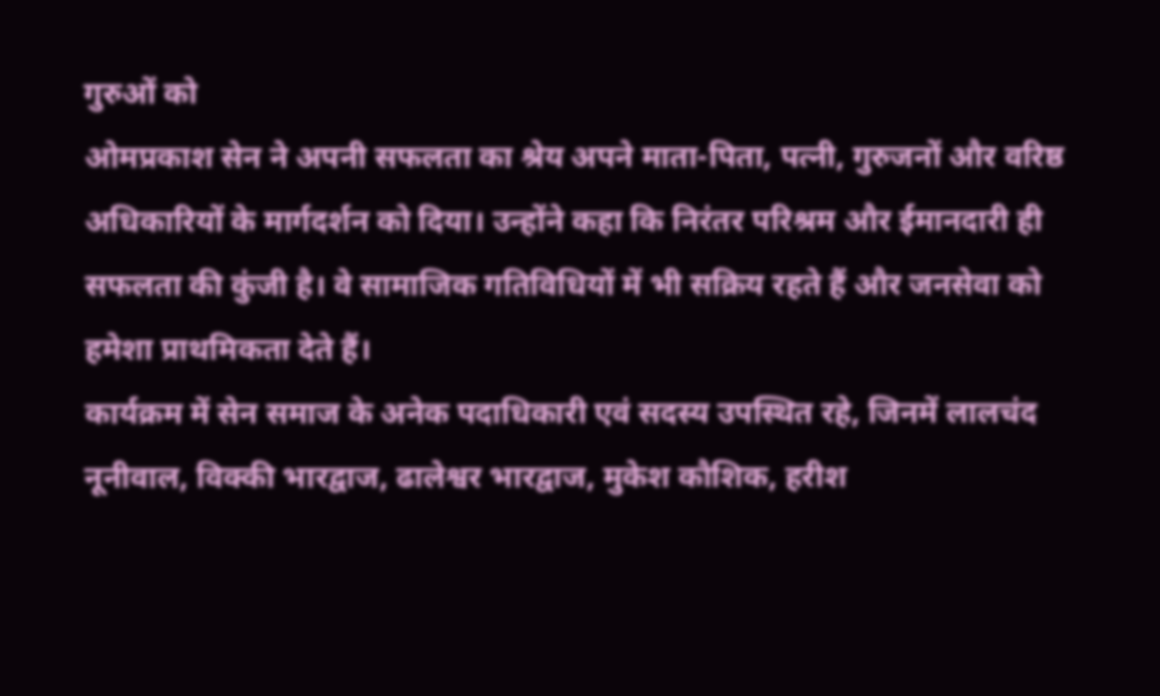गुरुओं को
ओमप्रकाश सेन ने अपनी सफलता का श्रेय अपने माता-पिता, पत्नी, गुरुजनों और वरिष्ठ अधिकारियों के मार्गदर्शन को दिया। उन्होंने कहा कि निरंतर परिश्रम और ईमानदारी ही सफलता की कुंजी है। वे सामाजिक गतिविधियों में भी सक्रिय रहते हैं और जनसेवा को हमेशा प्राथमिकता देते हैं।
कार्यक्रम में सेन समाज के अनेक पदाधिकारी एवं सदस्य उपस्थित रहे, जिनमें लालचंद नूनीवाल, विक्की भारद्वाज, ढालेश्वर भारद्वाज, मुकेश कौशिक, हरीश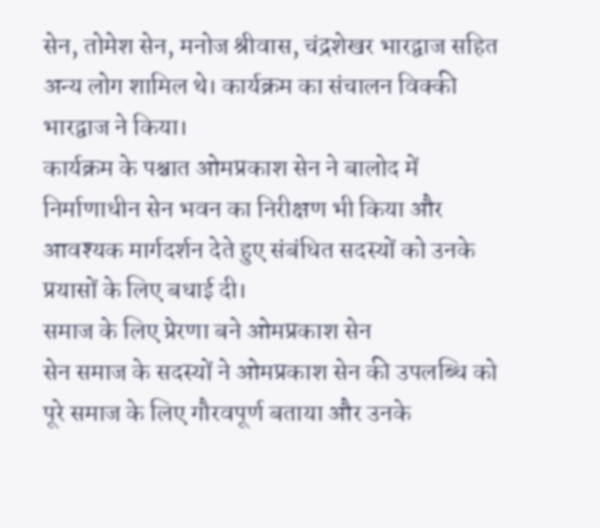सेन, तोमेश सेन, मनोज श्रीवास, चंद्रशेखर भारद्वाज सहित अन्य लोग शामिल थे। कार्यक्रम का संचालन विक्की भारद्वाज ने किया।
कार्यक्रम के पश्चात ओमप्रकाश सेन ने बालोद में निर्माणाधीन सेन भवन का निरीक्षण भी किया और आवश्यक मार्गदर्शन देते हुए संबंधित सदस्यों को उनके प्रयासों के लिए बधाई दी।
समाज के लिए प्रेरणा बने ओमप्रकाश सेन
सेन समाज के सदस्यों ने ओमप्रकाश सेन की उपलब्धि को पूरे समाज के लिए गौरवपूर्ण बताया और उनके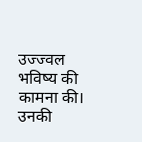उज्ज्वल भविष्य की कामना की। उनकी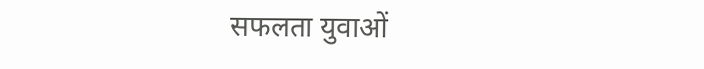सफलता युवाओं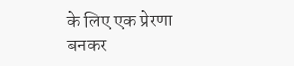के लिए एक प्रेरणा बनकर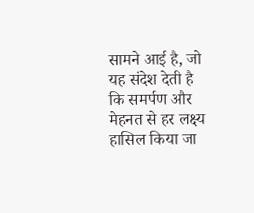सामने आई है, जो यह संदेश देती है कि समर्पण और मेहनत से हर लक्ष्य हासिल किया जा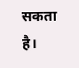सकता है।